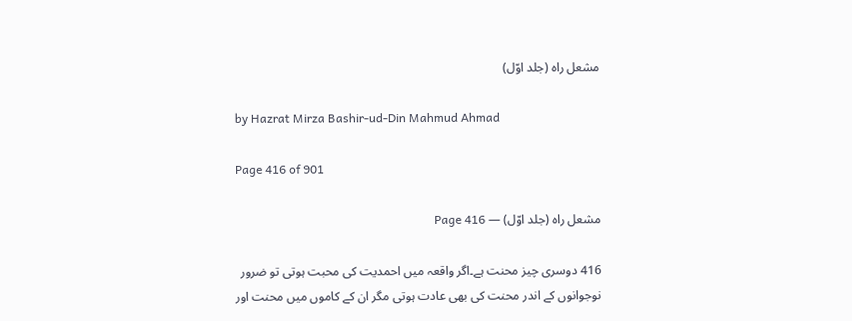مشعل راہ (جلد اوّل)

by Hazrat Mirza Bashir-ud-Din Mahmud Ahmad

Page 416 of 901

مشعل راہ (جلد اوّل) — Page 416

416 دوسری چیز محنت ہے۔اگر واقعہ میں احمدیت کی محبت ہوتی تو ضرور نوجوانوں کے اندر محنت کی بھی عادت ہوتی مگر ان کے کاموں میں محنت اور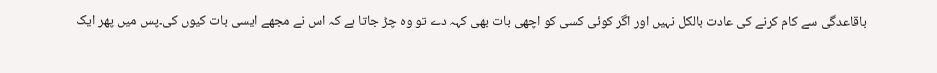باقاعدگی سے کام کرنے کی عادت بالکل نہیں اور اگر کوئی کسی کو اچھی بات بھی کہہ دے تو وہ چڑ جاتا ہے کہ اس نے مجھے ایسی بات کیوں کی۔پس میں پھر ایک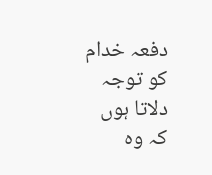دفعہ خدام کو توجہ دلاتا ہوں کہ وہ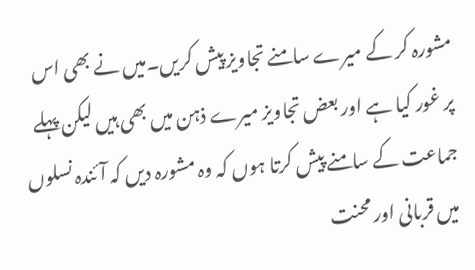مشورہ کر کے میرے سامنے تجاویز پیش کریں۔میں نے بھی اس پر غور کیا ہے اور بعض تجاویز میرے ذہن میں بھی ہیں لیکن پہلے جماعت کے سامنے پیش کرتا ہوں کہ وہ مشورہ دیں کہ آئندہ نسلوں میں قربانی اور محنت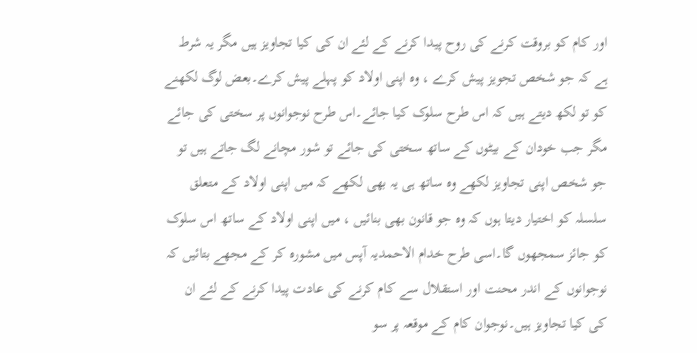اور کام کو بروقت کرنے کی روح پیدا کرنے کے لئے ان کی کیا تجاویز ہیں مگر یہ شرط ہے کہ جو شخص تجویز پیش کرے ، وہ اپنی اولاد کو پہلے پیش کرے۔بعض لوگ لکھنے کو تو لکھ دیتے ہیں کہ اس طرح سلوک کیا جائے۔اس طرح نوجوانوں پر سختی کی جائے مگر جب خودان کے بیٹوں کے ساتھ سختی کی جائے تو شور مچانے لگ جاتے ہیں تو جو شخص اپنی تجاویز لکھے وہ ساتھ ہی یہ بھی لکھے کہ میں اپنی اولاد کے متعلق سلسلہ کو اختیار دیتا ہوں کہ وہ جو قانون بھی بنائیں ، میں اپنی اولاد کے ساتھ اس سلوک کو جائز سمجھوں گا۔اسی طرح خدام الاحمدیہ آپس میں مشورہ کر کے مجھے بتائیں کہ نوجوانوں کے اندر محنت اور استقلال سے کام کرنے کی عادت پیدا کرنے کے لئے ان کی کیا تجاویز ہیں۔نوجوان کام کے موقعہ پر سو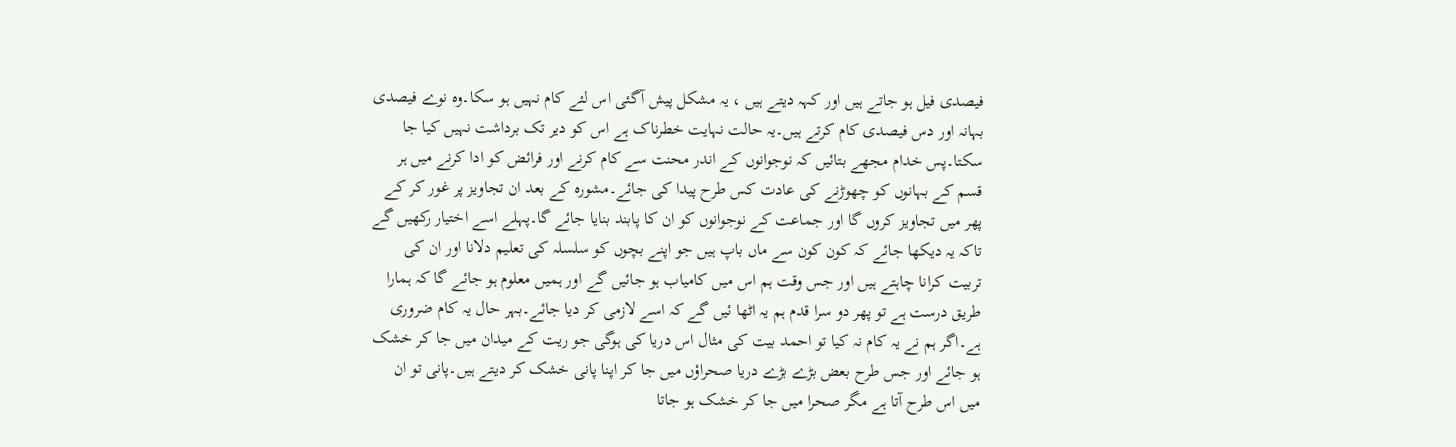فیصدی فیل ہو جاتے ہیں اور کہہ دیتے ہیں ، یہ مشکل پیش آگئی اس لئے کام نہیں ہو سکا۔وہ نوے فیصدی بہانہ اور دس فیصدی کام کرتے ہیں۔یہ حالت نہایت خطرناک ہے اس کو دیر تک برداشت نہیں کیا جا سکتا۔پس خدام مجھے بتائیں کہ نوجوانوں کے اندر محنت سے کام کرنے اور فرائض کو ادا کرنے میں ہر قسم کے بہانوں کو چھوڑنے کی عادت کس طرح پیدا کی جائے۔مشورہ کے بعد ان تجاویز پر غور کر کے پھر میں تجاویز کروں گا اور جماعت کے نوجوانوں کو ان کا پابند بنایا جائے گا۔پہلے اسے اختیار رکھیں گے تاکہ یہ دیکھا جائے کہ کون کون سے ماں باپ ہیں جو اپنے بچوں کو سلسلہ کی تعلیم دلانا اور ان کی تربیت کرانا چاہتے ہیں اور جس وقت ہم اس میں کامیاب ہو جائیں گے اور ہمیں معلوم ہو جائے گا کہ ہمارا طریق درست ہے تو پھر دو سرا قدم ہم یہ اٹھا ئیں گے کہ اسے لازمی کر دیا جائے۔بہر حال یہ کام ضروری ہے۔اگر ہم نے یہ کام نہ کیا تو احمد بیت کی مثال اس دریا کی ہوگی جو ریت کے میدان میں جا کر خشک ہو جائے اور جس طرح بعض بڑے بڑے دریا صحراؤں میں جا کر اپنا پانی خشک کر دیتے ہیں۔پانی تو ان میں اس طرح آتا ہے مگر صحرا میں جا کر خشک ہو جاتا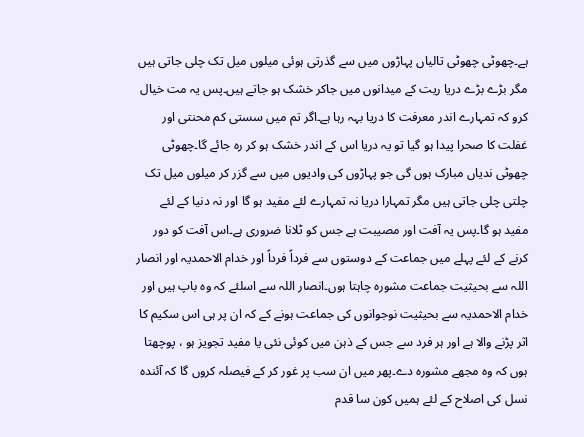ہے۔چھوٹی چھوٹی تالیاں پہاڑوں میں سے گذرتی ہوئی میلوں میل تک چلی جاتی ہیں مگر بڑے بڑے دریا ریت کے میدانوں میں جاکر خشک ہو جاتے ہیں۔پس یہ مت خیال کرو کہ تمہارے اندر معرفت کا دریا بہہ رہا ہے۔اگر تم میں سستی کم محنتی اور غفلت کا صحرا پیدا ہو گیا تو یہ دریا اس کے اندر خشک ہو کر رہ جائے گا۔چھوٹی چھوٹی ندیاں مبارک ہوں گی جو پہاڑوں کی وادیوں میں سے گزر کر میلوں میل تک چلتی چلی جاتی ہیں مگر تمہارا دریا نہ تمہارے لئے مفید ہو گا اور نہ دنیا کے لئے مفید ہو گا۔پس یہ آفت اور مصیبت ہے جس کو ٹلانا ضروری ہے۔اس آفت کو دور کرنے کے لئے پہلے میں جماعت کے دوستوں سے فرداً فرداً اور خدام الاحمدیہ اور انصار اللہ سے بحیثیت جماعت مشورہ چاہتا ہوں۔انصار اللہ سے اسلئے کہ وہ باپ ہیں اور خدام الاحمدیہ سے بحیثیت نوجوانوں کی جماعت ہونے کے کہ ان پر ہی اس سکیم کا اثر پڑنے والا ہے اور ہر فرد سے جس کے ذہن میں کوئی نئی یا مفید تجویز ہو ، پوچھتا ہوں کہ وہ مجھے مشورہ دے۔پھر میں ان سب پر غور کر کے فیصلہ کروں گا کہ آئندہ نسل کی اصلاح کے لئے ہمیں کون سا قدم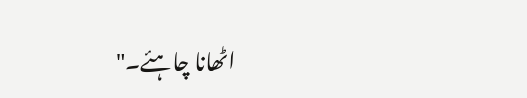اٹھانا چاہئے۔"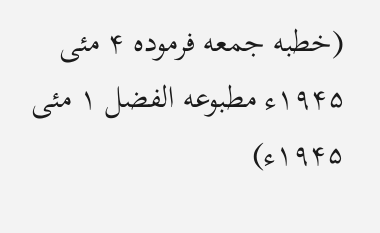(خطبه جمعه فرموده ۴ مئی ۱۹۴۵ء مطبوعه الفضل ۱ مئی ۱۹۴۵ء)